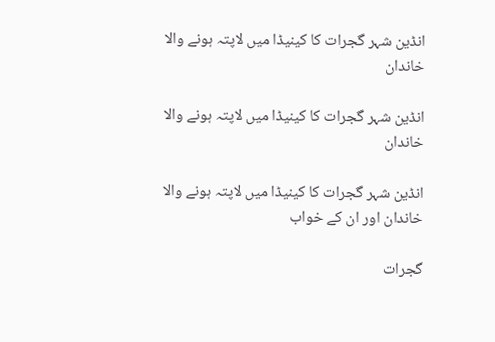انڈین شہر گجرات کا کینیڈا میں لاپتہ ہونے والا خاندان

انڈین شہر گجرات کا کینیڈا میں لاپتہ ہونے والا خاندان

انڈین شہر گجرات کا کینیڈا میں لاپتہ ہونے والا خاندان اور ان کے خواب

گجرات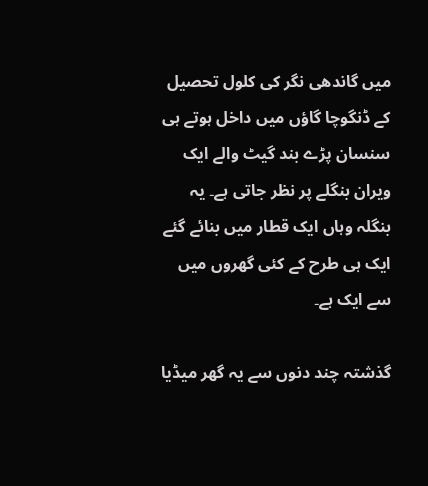میں گاندھی نگر کی کلول تحصیل کے ڈنگوچا گاؤں میں داخل ہوتے ہی سنسان پڑے بند گیٹ والے ایک ویران بنگلے پر نظر جاتی ہے۔ یہ بنگلہ وہاں ایک قطار میں بنائے گئے ایک ہی طرح کے کئی گھروں میں سے ایک ہے۔

گذشتہ چند دنوں سے یہ گھر میڈیا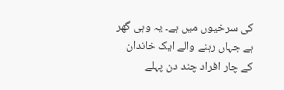کی سرخیوں میں ہے۔ یہ وہی گھر ہے جہاں رہنے والے ایک خاندان کے چار افراد چند دن پہلے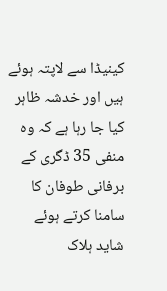کینیڈا سے لاپتہ ہوئے ہیں اور خدشہ ظاہر کیا جا رہا ہے کہ وہ منفی 35 ڈگری کے برفانی طوفان کا سامنا کرتے ہوئے شاید ہلاک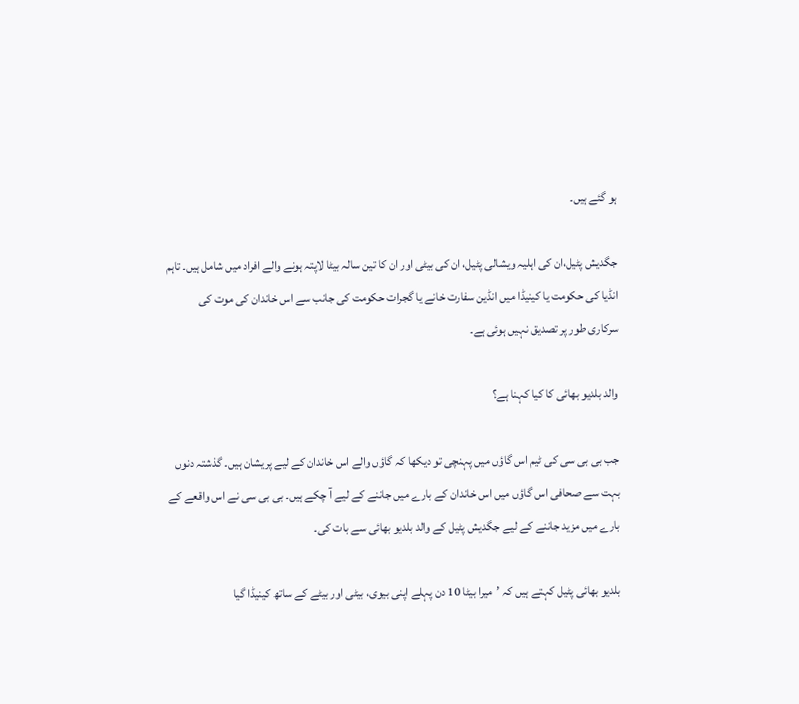ہو گئے ہیں۔

جگدیش پٹیل،ان کی اہلیہ ویشالی پٹیل، ان کی بیٹی اور ان کا تین سالہ بیٹا لاپتہ ہونے والے افراد میں شامل ہیں۔ تاہم انڈیا کی حکومت یا کینیڈا میں انڈین سفارت خانے یا گجرات حکومت کی جانب سے اس خاندان کی موت کی سرکاری طور پر تصدیق نہیں ہوئی ہے۔

والد بلدیو بھائی کا کیا کہنا ہے؟

جب بی بی سی کی ٹیم اس گاؤں میں پہنچی تو دیکھا کہ گاؤں والے اس خاندان کے لیے پریشان ہیں۔ گذشتہ دنوں بہت سے صحافی اس گاؤں میں اس خاندان کے بارے میں جاننے کے لیے آ چکے ہیں۔ بی بی سی نے اس واقعے کے بارے میں مزید جاننے کے لیے جگدیش پٹیل کے والد بلدیو بھائی سے بات کی۔

بلدیو بھائی پٹیل کہتے ہیں کہ ’میرا بیٹا 10 دن پہلے اپنی بیوی، بیٹی اور بیٹے کے ساتھ کینیڈا گیا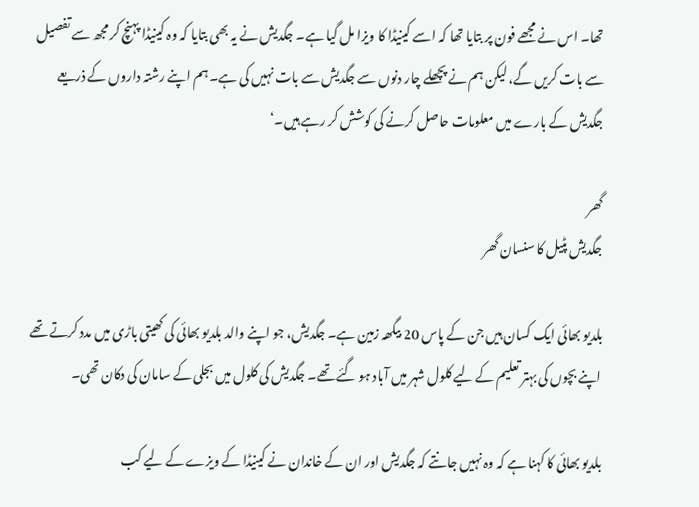تھا۔ اس نے مجھے فون پر بتایا تھا کہ اسے کینیڈا کا ویزا مل گیا ہے۔ جگدیش نے یہ بھی بتایا کہ وہ کینیڈا پہنچ کر مجھ سے تفصیل سے بات کریں گے، لیکن ہم نے پچھلے چار دنوں سے جگدیش سے بات نہیں کی ہے۔ ہم اپنے رشتہ داروں کے ذریعے جگدیش کے بارے میں معلومات حاصل کرنے کی کوشش کر رہے ہیں۔‘

گھر
جگدیش پٹیل کا سنسان گھر

بلدیو بھائی ایک کسان ہیں جن کے پاس 20 بیگھہ زمین ہے۔ جگدیش، جو اپنے والد بلدیو بھائی کی کھیتی باڑی میں مدد کرتے تھے اپنے بچوں کی بہتر تعلیم کے لیے کلول شہر میں آباد ہو گئے تھے۔ جگدیش کی کلول میں بجلی کے سامان کی دکان تھی۔

بلدیو بھائی کا کہنا ہے کہ وہ نہیں جانتے کہ جگدیش اور ان کے خاندان نے کینیڈا کے ویزے کے لیے کب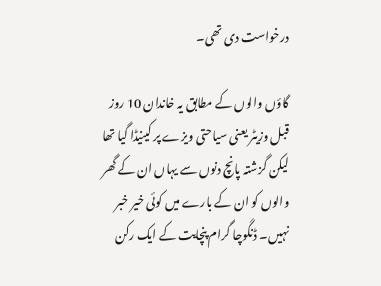درخواست دی تھی۔

گاؤں والوں کے مطابق یہ خاندان 10 روز قبل وزیٹر یعنی سیاحتی ویزے پر کینیڈا گیا تھا لیکن گزشتہ پانچ دنوں سے یہاں ان کے گھر والوں کو ان کے بارے میں کوئی خیر خبر نہیں۔ ڈنگوچا گرام پنچایت کے ایک رکن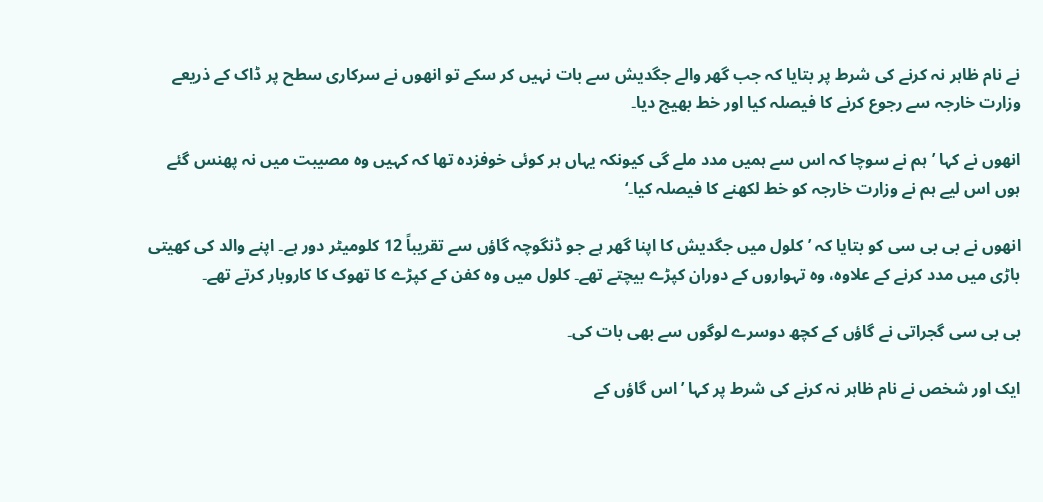نے نام ظاہر نہ کرنے کی شرط پر بتایا کہ جب گھر والے جگدیش سے بات نہیں کر سکے تو انھوں نے سرکاری سطح پر ڈاک کے ذریعے وزارت خارجہ سے رجوع کرنے کا فیصلہ کیا اور خط بھیج دیا۔

انھوں نے کہا ’ہم نے سوچا کہ اس سے ہمیں مدد ملے گی کیونکہ یہاں ہر کوئی خوفزدہ تھا کہ کہیں وہ مصیبت میں نہ پھنس گئے ہوں اس لیے ہم نے وزارت خارجہ کو خط لکھنے کا فیصلہ کیا۔‘

انھوں نے بی بی سی کو بتایا کہ ’کلول میں جگدیش کا اپنا گھر ہے جو ڈنگوچہ گاؤں سے تقریباً 12 کلومیٹر دور ہے۔ اپنے والد کی کھیتی باڑی میں مدد کرنے کے علاوہ، وہ تہواروں کے دوران کپڑے بیچتے تھے۔ کلول میں وہ کفن کے کپڑے کا تھوک کا کاروبار کرتے تھے۔

بی بی سی گجراتی نے گاؤں کے کچھ دوسرے لوگوں سے بھی بات کی۔

ایک اور شخص نے نام ظاہر نہ کرنے کی شرط پر کہا ’اس گاؤں کے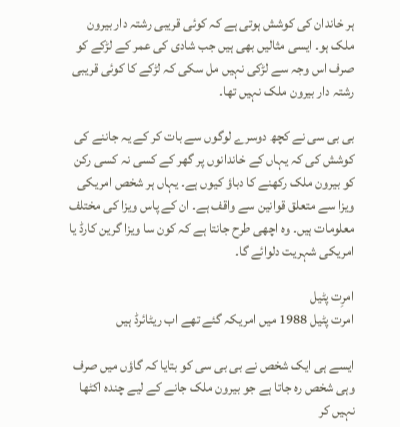ہر خاندان کی کوشش ہوتی ہے کہ کوئی قریبی رشتہ دار بیرون ملک ہو۔ ایسی مثالیں بھی ہیں جب شادی کی عمر کے لڑکے کو صرف اس وجہ سے لڑکی نہیں مل سکی کہ لڑکے کا کوئی قریبی رشتہ دار بیرون ملک نہیں تھا۔

بی بی سی نے کچھ دوسرے لوگوں سے بات کر کے یہ جاننے کی کوشش کی کہ یہاں کے خاندانوں پر گھر کے کسی نہ کسی رکن کو بیرون ملک رکھنے کا دباؤ کیوں ہے۔ یہاں ہر شخص امریکی ویزا سے متعلق قوانین سے واقف ہے۔ ان کے پاس ویزا کی مختلف معلومات ہیں۔ وہ اچھی طرح جانتا ہے کہ کون سا ویزا گرین کارڈ یا امریکی شہریت دلوائے گا۔

امرِت پٹیل
امرت پٹیل 1988 میں امریکہ گئے تھے اب ریٹائرڈ ہیں

ایسے ہی ایک شخص نے بی بی سی کو بتایا کہ گاؤں میں صرف وہی شخص رہ جاتا ہے جو بیرون ملک جانے کے لیے چندہ اکٹھا نہیں کر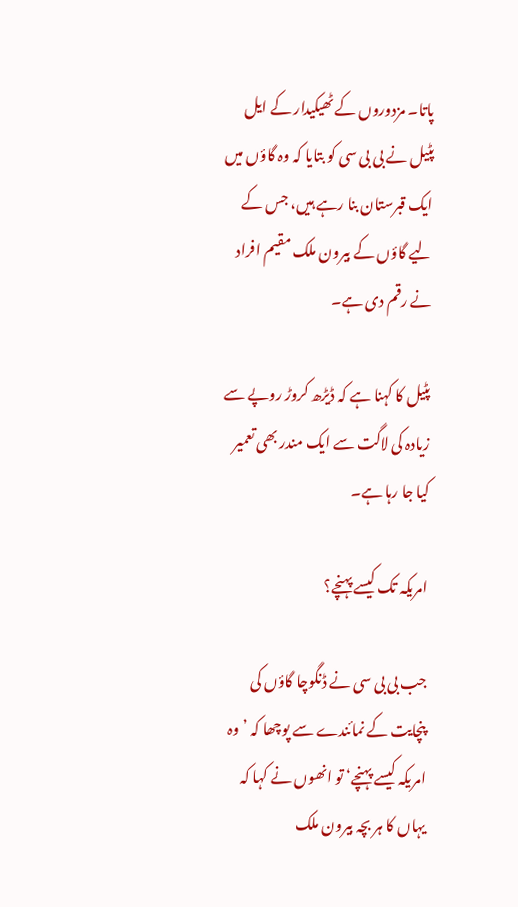پاتا۔ مزدوروں کے ٹھیکیدار کے ایل پٹیل نے بی بی سی کو بتایا کہ وہ گاؤں میں ایک قبرستان بنا رہے ہیں، جس کے لیے گاؤں کے بیرون ملک مقیم افراد نے رقم دی ہے۔

پٹیل کا کہنا ہے کہ ڈیڑھ کروڑ روپے سے زیادہ کی لاگت سے ایک مندر بھی تعمیر کیا جا رہا ہے۔

امریکہ تک کیسے پہنچے؟

جب بی بی سی نے ڈنگوچا گاؤں کی پنچایت کے نمائندے سے پوچھا کہ ’وہ امریکہ کیسے پہنچے‘ تو انھوں نے کہا کہ یہاں کا ہر بچہ بیرون ملک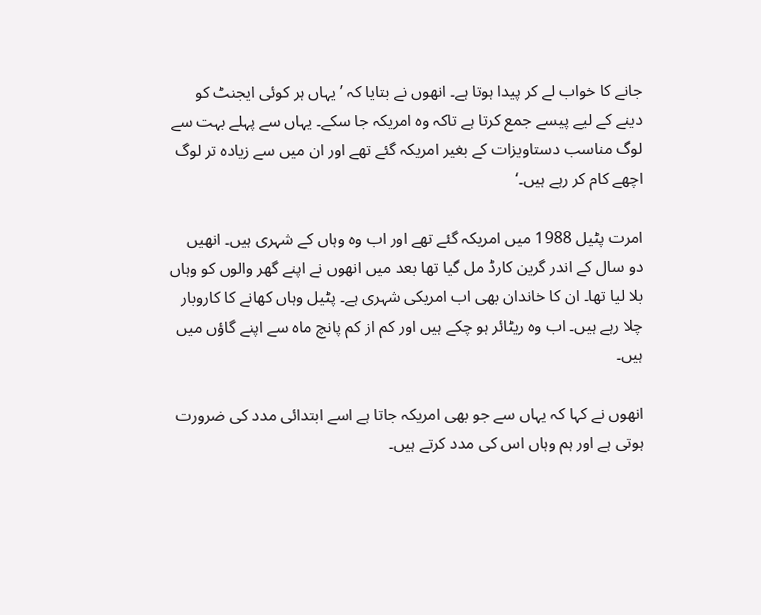جانے کا خواب لے کر پیدا ہوتا ہے۔ انھوں نے بتایا کہ ’یہاں ہر کوئی ایجنٹ کو دینے کے لیے پیسے جمع کرتا ہے تاکہ وہ امریکہ جا سکے۔ یہاں سے پہلے بہت سے لوگ مناسب دستاویزات کے بغیر امریکہ گئے تھے اور ان میں سے زیادہ تر لوگ اچھے کام کر رہے ہیں۔‘

امرت پٹیل 1988 میں امریکہ گئے تھے اور اب وہ وہاں کے شہری ہیں۔ انھیں دو سال کے اندر گرین کارڈ مل گیا تھا بعد میں انھوں نے اپنے گھر والوں کو وہاں بلا لیا تھا۔ ان کا خاندان بھی اب امریکی شہری ہے۔ پٹیل وہاں کھانے کا کاروبار چلا رہے ہیں۔ اب وہ ریٹائر ہو چکے ہیں اور کم از کم پانچ ماہ سے اپنے گاؤں میں ہیں۔

انھوں نے کہا کہ یہاں سے جو بھی امریکہ جاتا ہے اسے ابتدائی مدد کی ضرورت ہوتی ہے اور ہم وہاں اس کی مدد کرتے ہیں۔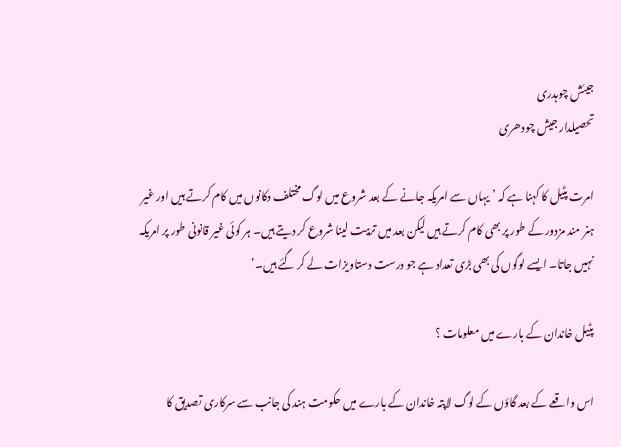جیئش چوہدری
تحصیلدار جیش چودھری

امرت پٹیل کا کہنا ہے کہ ’یہاں سے امریکہ جانے کے بعد شروع میں لوگ مختلف دکانوں میں کام کرتے ہیں اور غیر ہنر مند مزدور کے طور پر بھی کام کرتے ہیں لیکن بعد میں تربیت لینا شروع کر دیتے ہیں۔ ہر کوئی غیر قانونی طور پر امریکہ نہیں جاتا۔ ایسے لوگوں کی بھی بڑی تعداد ہے جو درست دستاویزات لے کر گئے ہیں۔‘

پٹیل خاندان کے بارے میں معلومات ؟

اس واقعے کے بعد گاؤں کے لوگ لاپتہ خاندان کے بارے میں حکومت ہند کی جانب سے سرکاری تصدیق کا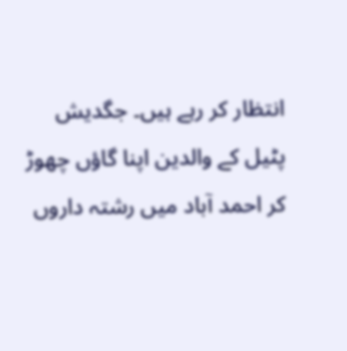انتظار کر رہے ہیں۔ جگدیش پٹیل کے والدین اپنا گاؤں چھوڑ کر احمد آباد میں رشتہ داروں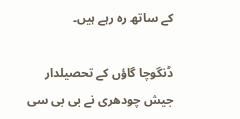کے ساتھ رہ رہے ہیں۔

ڈنگوچا گاؤں کے تحصیلدار جیش چودھری نے بی بی سی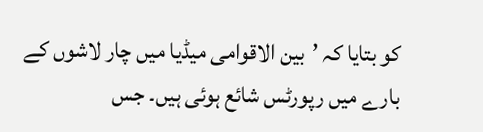کو بتایا کہ ’بین الاقوامی میڈیا میں چار لاشوں کے بارے میں رپورٹس شائع ہوئی ہیں۔ جس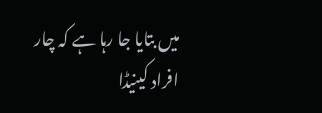میں بتایا جا رہا ہے کہ چار افراد کینیڈا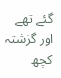گئے تھے اور گزشتہ کچھ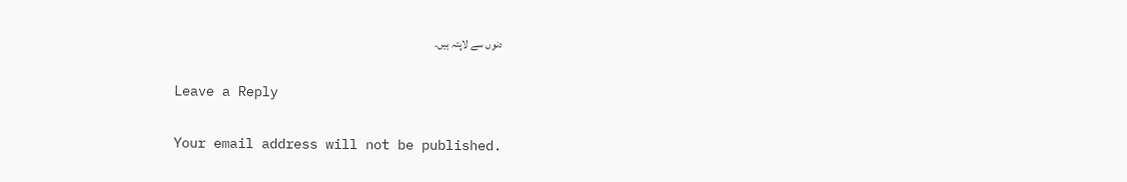دنوں سے لاپتہ ہیں۔

Leave a Reply

Your email address will not be published.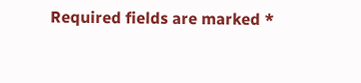Required fields are marked *